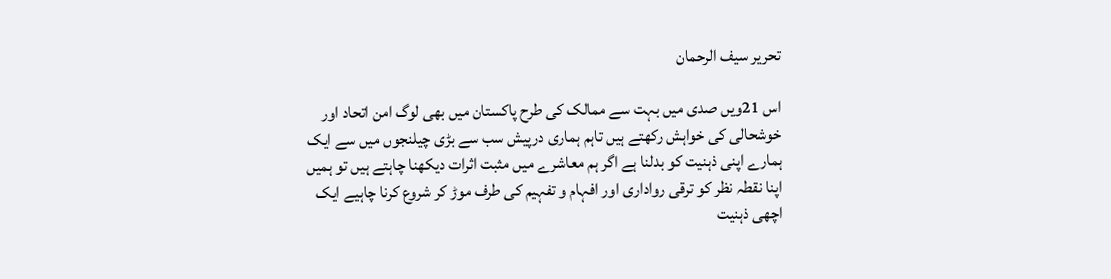تحریر سیف الرحمان

اس 21ویں صدی میں بہت سے ممالک کی طرح پاکستان میں بھی لوگ امن اتحاد اور خوشحالی کی خواہش رکھتے ہیں تاہم ہماری درپیش سب سے بڑی چیلنجوں میں سے ایک ہمارے اپنی ذہنیت کو بدلنا ہے اگر ہم معاشرے میں مثبت اثرات دیکھنا چاہتے ہیں تو ہمیں اپنا نقطہ نظر کو ترقی رواداری اور افہام و تفہیم کی طرف موڑ کر شروع کرنا چاہیے ایک اچھی ذہنیت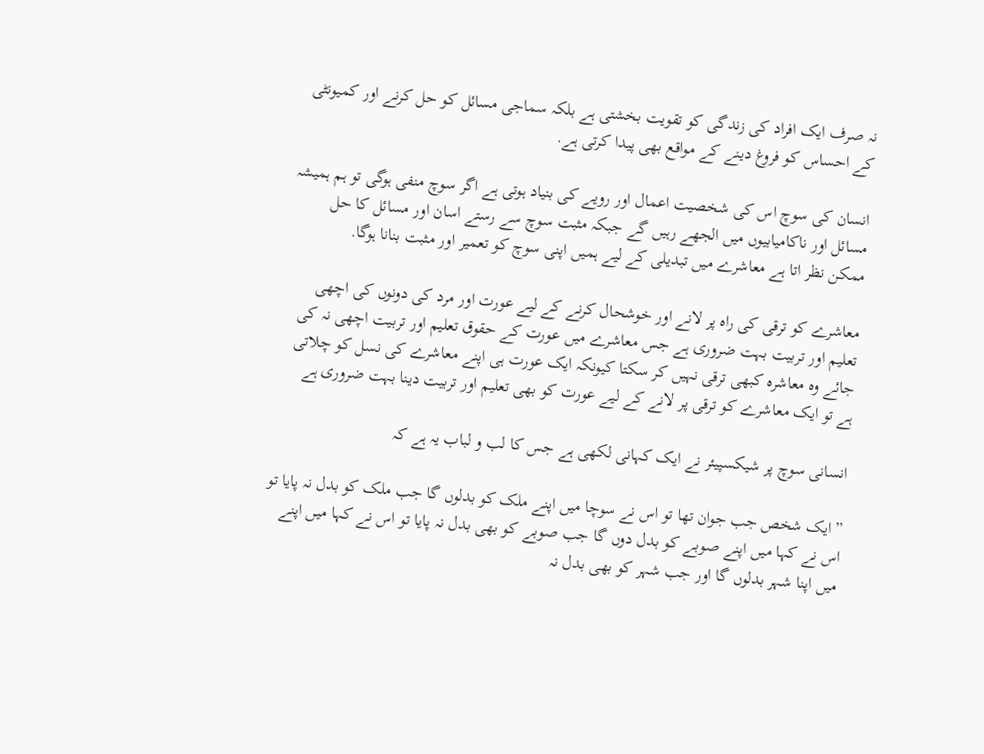نہ صرف ایک افراد کی زندگی کو تقویت بخشتی ہے بلکہ سماجی مسائل کو حل کرنے اور کمیونٹی کے احساس کو فروغ دینے کے مواقع بھی پیدا کرتی ہے.

انسان کی سوچ اس کی شخصیت اعمال اور رویے کی بنیاد ہوتی ہے اگر سوچ منفی ہوگی تو ہم ہمیشہ مسائل اور ناکامیابیوں میں الجھے رہیں گے جبکہ مثبت سوچ سے رستے اسان اور مسائل کا حل ممکن نظر اتا ہے معاشرے میں تبدیلی کے لیے ہمیں اپنی سوچ کو تعمیر اور مثبت بنانا ہوگا.

معاشرے کو ترقی کی راہ پر لانے اور خوشحال کرنے کے لیے عورت اور مرد کی دونوں کی اچھی تعلیم اور تربیت بہت ضروری ہے جس معاشرے میں عورت کے حقوق تعلیم اور تربیت اچھی نہ کی جائے وہ معاشرہ کبھی ترقی نہیں کر سکتا کیونکہ ایک عورت ہی اپنے معاشرے کی نسل کو چلاتی ہے تو ایک معاشرے کو ترقی پر لانے کے لیے عورت کو بھی تعلیم اور تربیت دینا بہت ضروری ہے

انسانی سوچ پر شیکسپیئر نے ایک کہانی لکھی ہے جس کا لب و لباب یہ ہے کہ

” ایک شخص جب جوان تھا تو اس نے سوچا میں اپنے ملک کو بدلوں گا جب ملک کو بدل نہ پایا تو اس نے کہا میں اپنے صوبے کو بدل دوں گا جب صوبے کو بھی بدل نہ پایا تو اس نے کہا میں اپنے میں اپنا شہر بدلوں گا اور جب شہر کو بھی بدل نہ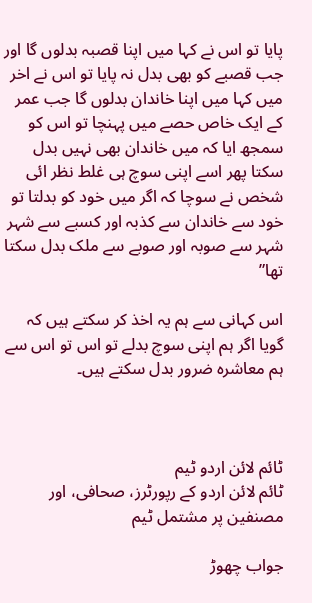پایا تو اس نے کہا میں اپنا قصبہ بدلوں گا اور جب قصبے کو بھی بدل نہ پایا تو اس نے اخر میں کہا میں اپنا خاندان بدلوں گا جب عمر کے ایک خاص حصے میں پہنچا تو اس کو سمجھ ایا کہ میں خاندان بھی نہیں بدل سکتا پھر اسے اپنی سوچ ہی غلط نظر ائی شخص نے سوچا کہ اگر میں خود کو بدلتا تو خود سے خاندان سے کذبہ اور کسبے سے شہر شہر سے صوبہ اور صوبے سے ملک بدل سکتا تھا”

اس کہانی سے ہم یہ اخذ کر سکتے ہیں کہ گویا اگر ہم اپنی سوچ بدلے تو اس تو اس سے ہم معاشرہ ضرور بدل سکتے ہیں۔



ٹائم لائن اردو ٹیم
ٹائم لائن اردو کے رپورٹرز، صحافی، اور مصنفین پر مشتمل ٹیم

جواب چھوڑ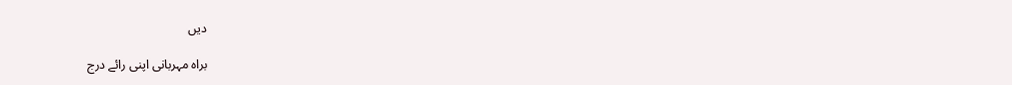دیں

براہ مہربانی اپنی رائے درج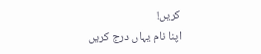کریں!
اپنا نام یہاں درج کریں